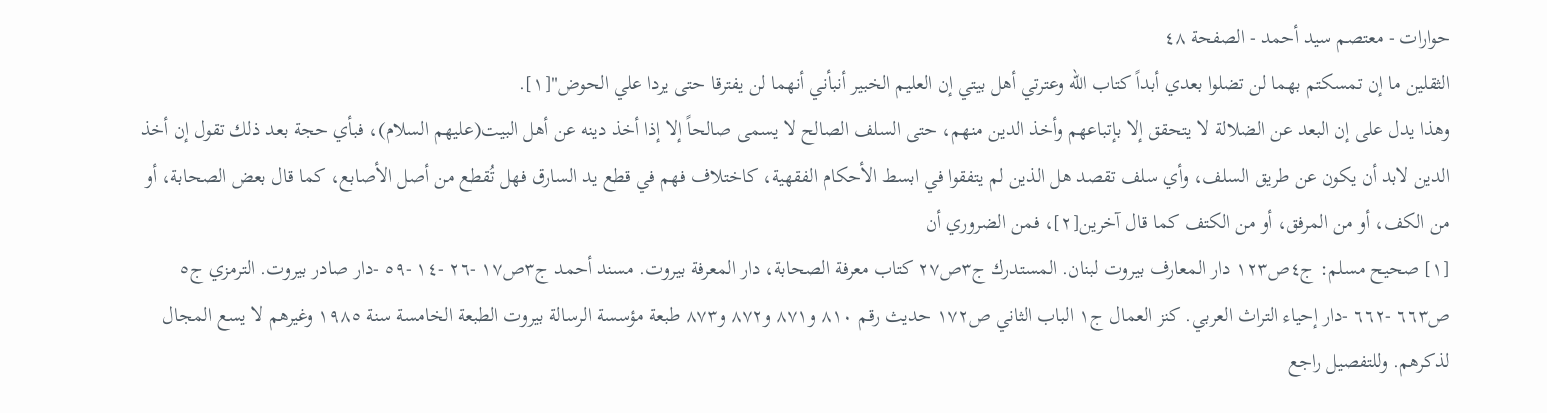حوارات - معتصم سيد أحمد - الصفحة ٤٨
الثقلين ما إن تمسكتم بهما لن تضلوا بعدي أبداً كتاب الله وعترتي أهل بيتي إن العليم الخبير أنبأني أنهما لن يفترقا حتى يردا علي الحوض"[١].
وهذا يدل على إن البعد عن الضلالة لا يتحقق إلا بإتباعهم وأخذ الدين منهم، حتى السلف الصالح لا يسمى صالحاً إلا إذا أخذ دينه عن أهل البيت(عليهم السلام)، فبأي حجة بعد ذلك تقول إن أخذ الدين لابد أن يكون عن طريق السلف، وأي سلف تقصد هل الذين لم يتفقوا في ابسط الأحكام الفقهية، كاختلاف فهم في قطع يد السارق فهل تُقطع من أصل الأصابع، كما قال بعض الصحابة، أو من الكف، أو من المرفق، أو من الكتف كما قال آخرين[٢]، فمن الضروري أن
[١] صحيح مسلم: ج٤ص١٢٣ دار المعارف بيروت لبنان. المستدرك ج٣ص٢٧ كتاب معرفة الصحابة، دار المعرفة بيروت. مسند أحمد ج٣ص١٧ -٢٦ -١٤ -٥٩ -دار صادر بيروت. الترمزي ج٥ ص٦٦٣ -٦٦٢ -دار إحياء التراث العربي. كنز العمال ج١ الباب الثاني ص١٧٢ حديث رقم ٨١٠ و٨٧١ و٨٧٢ و٨٧٣ طبعة مؤسسة الرسالة بيروت الطبعة الخامسة سنة ١٩٨٥ وغيرهم لا يسع المجال لذكرهم. وللتفصيل راجع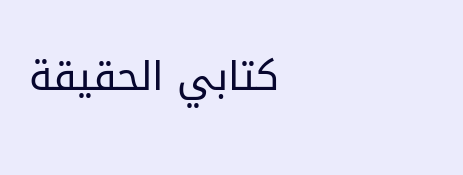كتابي الحقيقة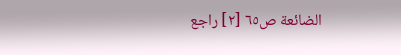الضائعة ص٦٥ [٢] راجع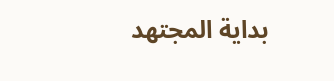بداية المجتهد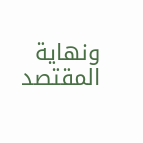ونهاية المقتصد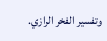وتفسير الفخر الرازي.